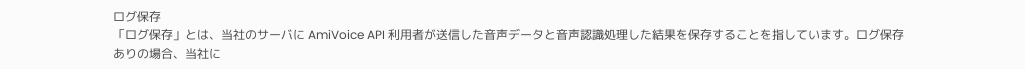ログ保存
「ログ保存」とは、当社のサーバに AmiVoice API 利用者が送信した音声データと音声認識処理した結果を保存することを指しています。ログ保存ありの場合、当社に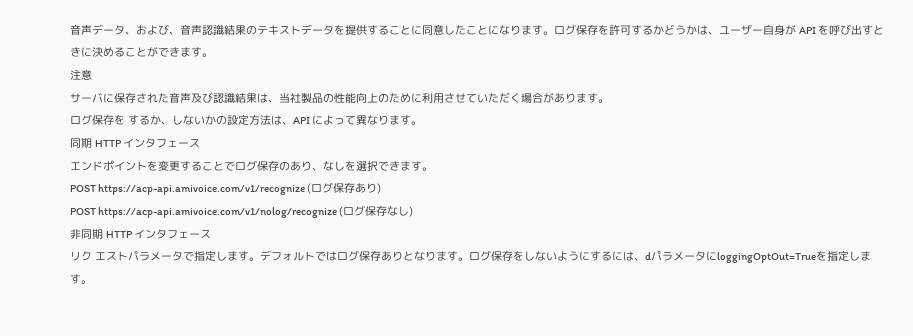音声データ、および、音声認識結果のテキストデータを提供することに同意したことになります。ログ保存を許可するかどうかは、ユーザー自身が API を呼び出すときに決めることができます。
注意
サーバに保存された音声及び認識結果は、当社製品の性能向上のために利用させていただく場合があります。
ログ保存を するか、しないかの設定方法は、API によって異なります。
同期 HTTP インタフェース
エンドポイントを変更することでログ保存のあり、なしを選択できます。
POST https://acp-api.amivoice.com/v1/recognize (ログ保存あり)
POST https://acp-api.amivoice.com/v1/nolog/recognize (ログ保存なし)
非同期 HTTP インタフェース
リク エストパラメータで指定します。デフォルトではログ保存ありとなります。ログ保存をしないようにするには、dパラメータにloggingOptOut=Trueを指定します。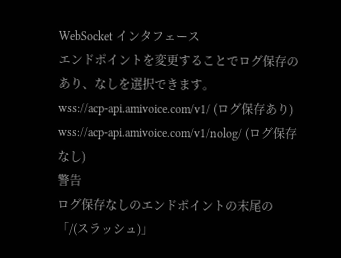WebSocket インタフェース
エンドポイントを変更することでログ保存のあり、なしを選択できます。
wss://acp-api.amivoice.com/v1/ (ログ保存あり)
wss://acp-api.amivoice.com/v1/nolog/ (ログ保存なし)
警告
ログ保存なしのエンドポイントの末尾の「/(スラッシュ)」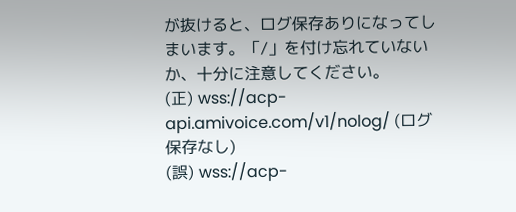が抜けると、ログ保存ありになってしまいます。「/」を付け忘れていないか、十分に注意してください。
(正) wss://acp-api.amivoice.com/v1/nolog/ (ログ保存なし)
(誤) wss://acp-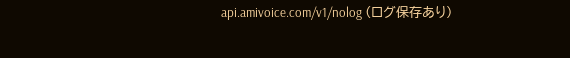api.amivoice.com/v1/nolog (ログ保存あり)